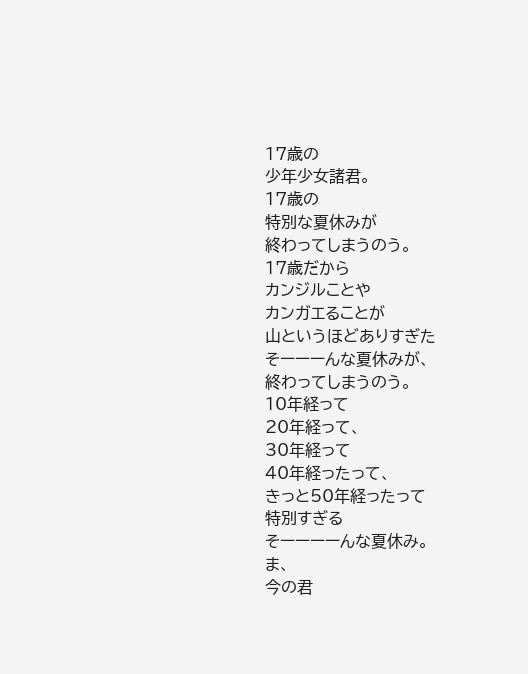17歳の
少年少女諸君。
17歳の
特別な夏休みが
終わってしまうのう。
17歳だから
カンジルことや
カンガエることが
山というほどありすぎた
そーーーんな夏休みが、
終わってしまうのう。
10年経って
20年経って、
30年経って
40年経ったって、
きっと50年経ったって
特別すぎる
そーーーーんな夏休み。
ま、
今の君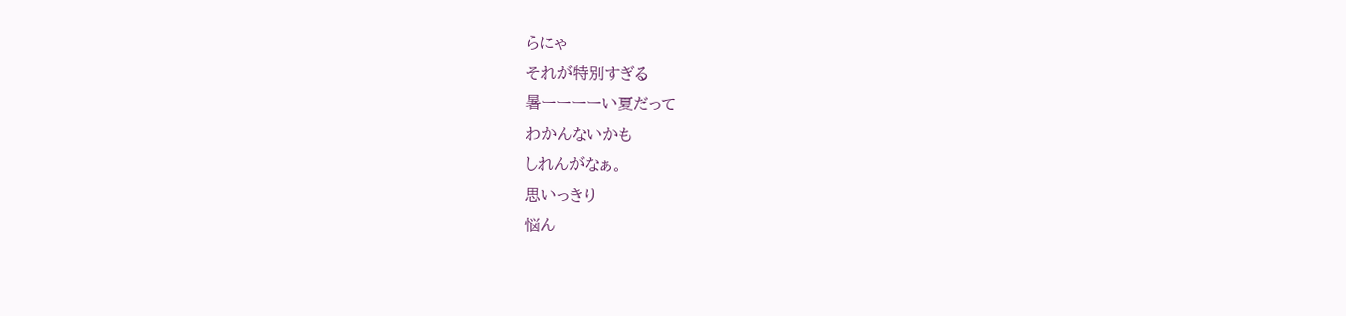らにゃ
それが特別すぎる
暑ーーーーい夏だって
わかんないかも
しれんがなぁ。
思いっきり
悩ん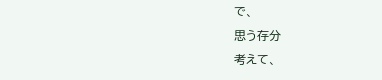で、
思う存分
考えて、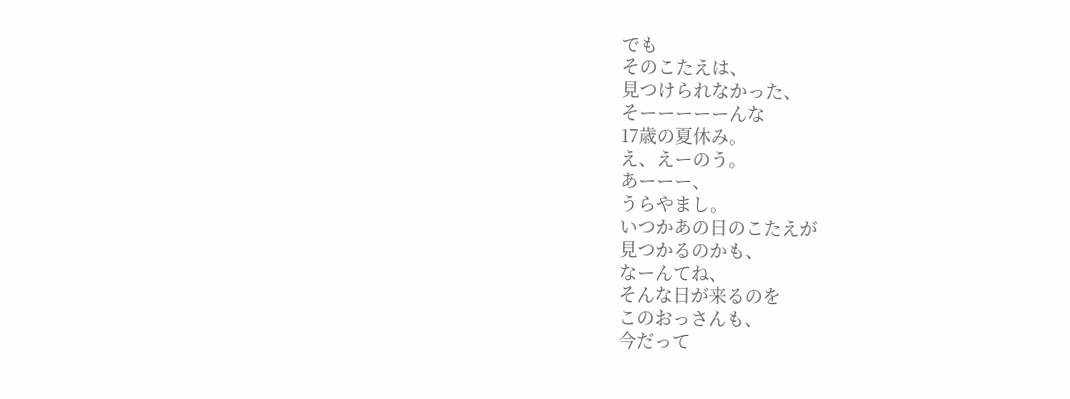でも
そのこたえは、
見つけられなかった、
そーーーーーんな
17歳の夏休み。
え、えーのう。
あーーー、
うらやまし。
いつかあの日のこたえが
見つかるのかも、
なーんてね、
そんな日が来るのを
このおっさんも、
今だって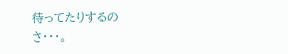待ってたりするのさ・・・。